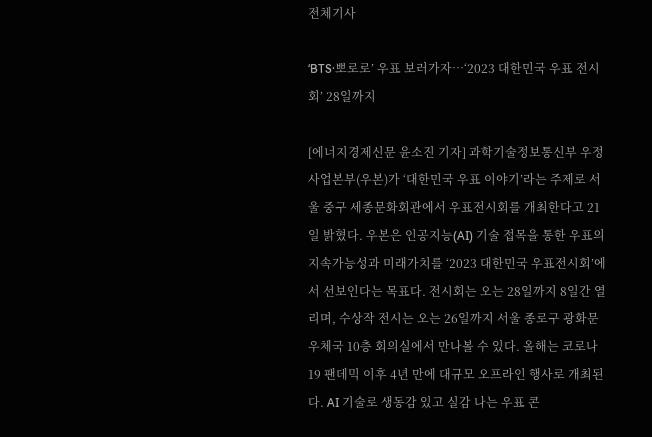전체기사

‘BTS·뽀로로’ 우표 보러가자…‘2023 대한민국 우표 전시회’ 28일까지

[에너지경제신문 윤소진 기자] 과학기술정보통신부 우정사업본부(우본)가 ‘대한민국 우표 이야기’라는 주제로 서울 중구 세종문화회관에서 우표전시회를 개최한다고 21일 밝혔다. 우본은 인공지능(AI) 기술 접목을 통한 우표의 지속가능성과 미래가치를 ‘2023 대한민국 우표전시회’에서 선보인다는 목표다. 전시회는 오는 28일까지 8일간 열리며, 수상작 전시는 오는 26일까지 서울 종로구 광화문우체국 10층 회의실에서 만나볼 수 있다. 올해는 코로나19 팬데믹 이후 4년 만에 대규모 오프라인 행사로 개최된다. AI 기술로 생동감 있고 실감 나는 우표 콘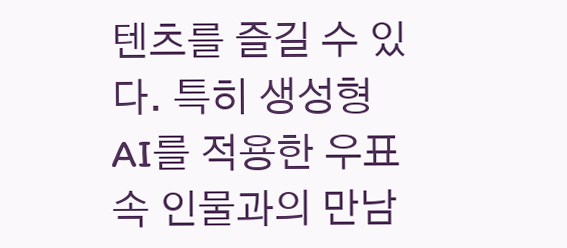텐츠를 즐길 수 있다. 특히 생성형 AI를 적용한 우표 속 인물과의 만남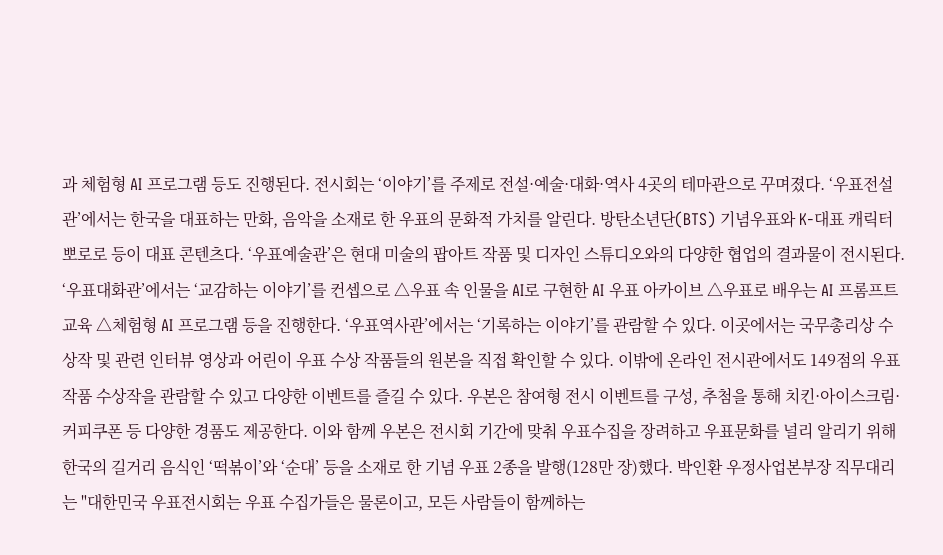과 체험형 AI 프로그램 등도 진행된다. 전시회는 ‘이야기’를 주제로 전설·예술·대화·역사 4곳의 테마관으로 꾸며졌다. ‘우표전설관’에서는 한국을 대표하는 만화, 음악을 소재로 한 우표의 문화적 가치를 알린다. 방탄소년단(BTS) 기념우표와 K-대표 캐릭터 뽀로로 등이 대표 콘텐츠다. ‘우표예술관’은 현대 미술의 팝아트 작품 및 디자인 스튜디오와의 다양한 협업의 결과물이 전시된다. ‘우표대화관’에서는 ‘교감하는 이야기’를 컨셉으로 △우표 속 인물을 AI로 구현한 AI 우표 아카이브 △우표로 배우는 AI 프롬프트 교육 △체험형 AI 프로그램 등을 진행한다. ‘우표역사관’에서는 ‘기록하는 이야기’를 관람할 수 있다. 이곳에서는 국무총리상 수상작 및 관련 인터뷰 영상과 어린이 우표 수상 작품들의 원본을 직접 확인할 수 있다. 이밖에 온라인 전시관에서도 149점의 우표작품 수상작을 관람할 수 있고 다양한 이벤트를 즐길 수 있다. 우본은 참여형 전시 이벤트를 구성, 추첨을 통해 치킨·아이스크림·커피쿠폰 등 다양한 경품도 제공한다. 이와 함께 우본은 전시회 기간에 맞춰 우표수집을 장려하고 우표문화를 널리 알리기 위해 한국의 길거리 음식인 ‘떡볶이’와 ‘순대’ 등을 소재로 한 기념 우표 2종을 발행(128만 장)했다. 박인환 우정사업본부장 직무대리는 "대한민국 우표전시회는 우표 수집가들은 물론이고, 모든 사람들이 함께하는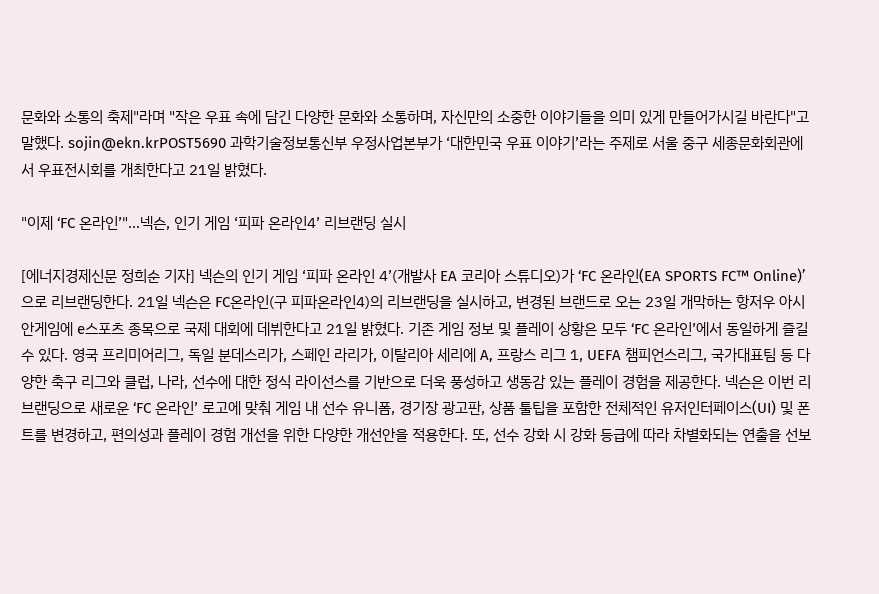문화와 소통의 축제"라며 "작은 우표 속에 담긴 다양한 문화와 소통하며, 자신만의 소중한 이야기들을 의미 있게 만들어가시길 바란다"고 말했다. sojin@ekn.krPOST5690 과학기술정보통신부 우정사업본부가 ‘대한민국 우표 이야기’라는 주제로 서울 중구 세종문화회관에서 우표전시회를 개최한다고 21일 밝혔다.

"이제 ‘FC 온라인’"…넥슨, 인기 게임 ‘피파 온라인4’ 리브랜딩 실시

[에너지경제신문 정희순 기자] 넥슨의 인기 게임 ‘피파 온라인 4’(개발사 EA 코리아 스튜디오)가 ‘FC 온라인(EA SPORTS FC™ Online)’으로 리브랜딩한다. 21일 넥슨은 FC온라인(구 피파온라인4)의 리브랜딩을 실시하고, 변경된 브랜드로 오는 23일 개막하는 항저우 아시안게임에 e스포츠 종목으로 국제 대회에 데뷔한다고 21일 밝혔다. 기존 게임 정보 및 플레이 상황은 모두 ‘FC 온라인’에서 동일하게 즐길 수 있다. 영국 프리미어리그, 독일 분데스리가, 스페인 라리가, 이탈리아 세리에 A, 프랑스 리그 1, UEFA 챔피언스리그, 국가대표팀 등 다양한 축구 리그와 클럽, 나라, 선수에 대한 정식 라이선스를 기반으로 더욱 풍성하고 생동감 있는 플레이 경험을 제공한다. 넥슨은 이번 리브랜딩으로 새로운 ‘FC 온라인’ 로고에 맞춰 게임 내 선수 유니폼, 경기장 광고판, 상품 툴팁을 포함한 전체적인 유저인터페이스(UI) 및 폰트를 변경하고, 편의성과 플레이 경험 개선을 위한 다양한 개선안을 적용한다. 또, 선수 강화 시 강화 등급에 따라 차별화되는 연출을 선보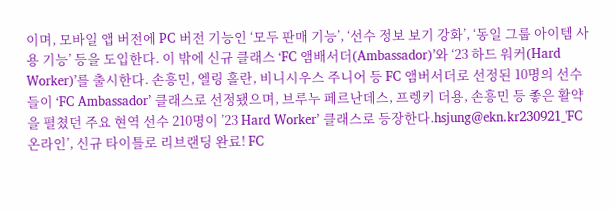이며, 모바일 앱 버전에 PC 버전 기능인 ‘모두 판매 기능’, ‘선수 정보 보기 강화’, ‘동일 그룹 아이템 사용 기능’ 등을 도입한다. 이 밖에 신규 클래스 ‘FC 앰배서더(Ambassador)’와 ‘23 하드 워커(Hard Worker)’를 출시한다. 손흥민, 엘링 홀란, 비니시우스 주니어 등 FC 앰버서더로 선정된 10명의 선수들이 ‘FC Ambassador’ 클래스로 선정됐으며, 브루누 페르난데스, 프렝키 더용, 손흥민 등 좋은 활약을 펼쳤던 주요 현역 선수 210명이 ’23 Hard Worker’ 클래스로 등장한다.hsjung@ekn.kr230921_'FC 온라인’, 신규 타이틀로 리브랜딩 완료! FC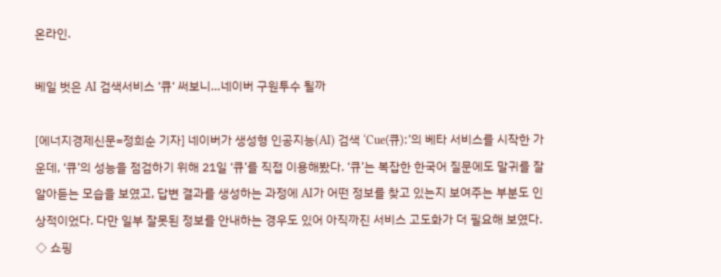온라인.

베일 벗은 AI 검색서비스 ‘큐‘ 써보니…네이버 구원투수 될까

[에너지경제신문=정희순 기자] 네이버가 생성형 인공지능(AI) 검색 ‘Cue(큐):’의 베타 서비스를 시작한 가운데, ‘큐’의 성능을 점검하기 위해 21일 ‘큐’를 직접 이용해봤다. ‘큐’는 복잡한 한국어 질문에도 말귀를 잘 알아듣는 모습을 보였고, 답변 결과를 생성하는 과정에 AI가 어떤 정보를 찾고 있는지 보여주는 부분도 인상적이었다. 다만 일부 잘못된 정보를 안내하는 경우도 있어 아직까진 서비스 고도화가 더 필요해 보였다. ◇ 쇼핑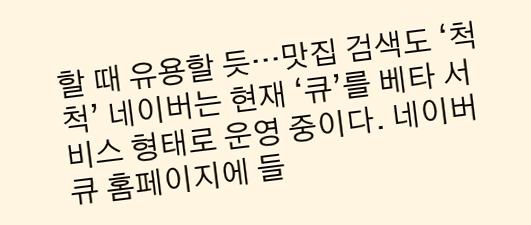할 때 유용할 듯…맛집 검색도 ‘척척’ 네이버는 현재 ‘큐’를 베타 서비스 형태로 운영 중이다. 네이버 큐 홈페이지에 들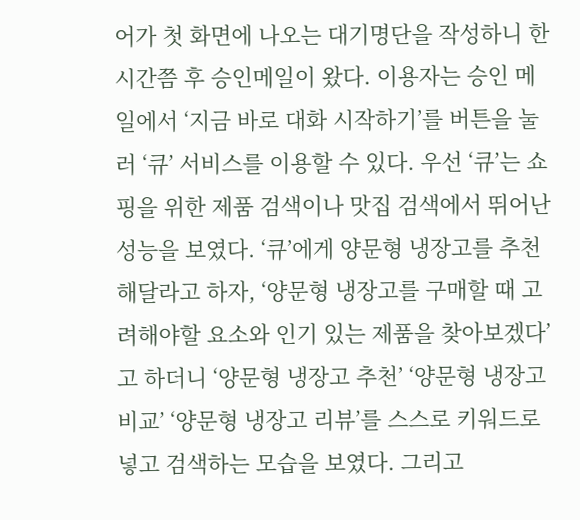어가 첫 화면에 나오는 대기명단을 작성하니 한 시간쯤 후 승인메일이 왔다. 이용자는 승인 메일에서 ‘지금 바로 대화 시작하기’를 버튼을 눌러 ‘큐’ 서비스를 이용할 수 있다. 우선 ‘큐’는 쇼핑을 위한 제품 검색이나 맛집 검색에서 뛰어난 성능을 보였다. ‘큐’에게 양문형 냉장고를 추천해달라고 하자, ‘양문형 냉장고를 구매할 때 고려해야할 요소와 인기 있는 제품을 찾아보겠다’고 하더니 ‘양문형 냉장고 추천’ ‘양문형 냉장고 비교’ ‘양문형 냉장고 리뷰’를 스스로 키워드로 넣고 검색하는 모습을 보였다. 그리고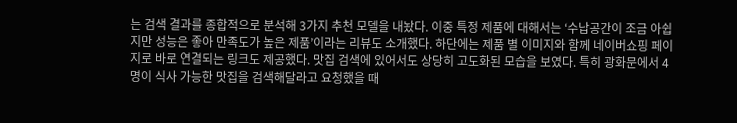는 검색 결과를 종합적으로 분석해 3가지 추천 모델을 내놨다. 이중 특정 제품에 대해서는 ‘수납공간이 조금 아쉽지만 성능은 좋아 만족도가 높은 제품’이라는 리뷰도 소개했다. 하단에는 제품 별 이미지와 함께 네이버쇼핑 페이지로 바로 연결되는 링크도 제공했다. 맛집 검색에 있어서도 상당히 고도화된 모습을 보였다. 특히 광화문에서 4명이 식사 가능한 맛집을 검색해달라고 요청했을 때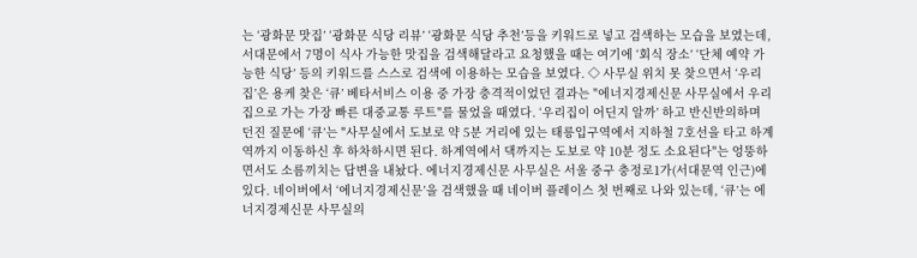는 ‘광화문 맛집’ ‘광화문 식당 리뷰’ ‘광화문 식당 추천’등을 키워드로 넣고 검색하는 모습을 보였는데, 서대문에서 7명이 식사 가능한 맛집을 검색해달라고 요청했을 때는 여기에 ‘회식 장소’ ‘단체 예약 가능한 식당’ 등의 키워드를 스스로 검색에 이용하는 모습을 보였다. ◇ 사무실 위치 못 찾으면서 ‘우리집’은 용케 찾은 ‘큐’ 베타서비스 이용 중 가장 충격적이었던 결과는 "에너지경제신문 사무실에서 우리집으로 가는 가장 빠른 대중교통 루트"를 물었을 때였다. ‘우리집이 어딘지 알까’ 하고 반신반의하며 던진 질문에 ‘큐’는 "사무실에서 도보로 약 5분 거리에 있는 태릉입구역에서 지하철 7호선을 타고 하계역까지 이동하신 후 하차하시면 된다. 하계역에서 댁까지는 도보로 약 10분 정도 소요된다"는 엉뚱하면서도 소름끼치는 답변을 내놨다. 에너지경제신문 사무실은 서울 중구 충정로1가(서대문역 인근)에 있다. 네이버에서 ‘에너지경제신문’을 검색했을 때 네이버 플레이스 첫 번째로 나와 있는데, ‘큐’는 에너지경제신문 사무실의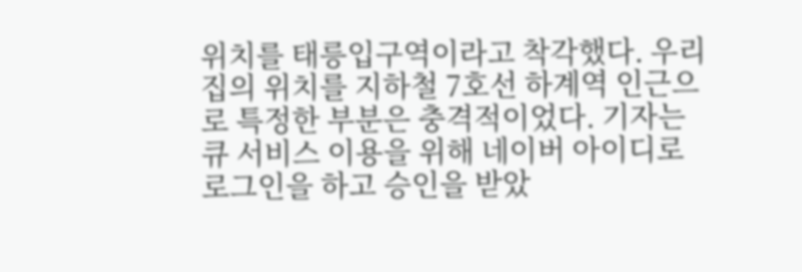위치를 태릉입구역이라고 착각했다. 우리집의 위치를 지하철 7호선 하계역 인근으로 특정한 부분은 충격적이었다. 기자는 큐 서비스 이용을 위해 네이버 아이디로 로그인을 하고 승인을 받았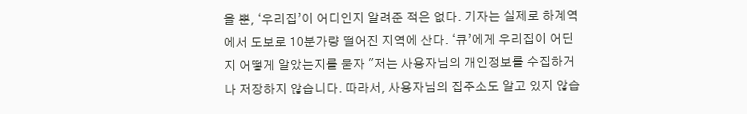을 뿐, ‘우리집’이 어디인지 알려준 적은 없다. 기자는 실제로 하계역에서 도보로 10분가량 떨어진 지역에 산다. ‘큐’에게 우리집이 어딘지 어떻게 알았는지를 묻자 "저는 사용자님의 개인정보를 수집하거나 저장하지 않습니다. 따라서, 사용자님의 집주소도 알고 있지 않습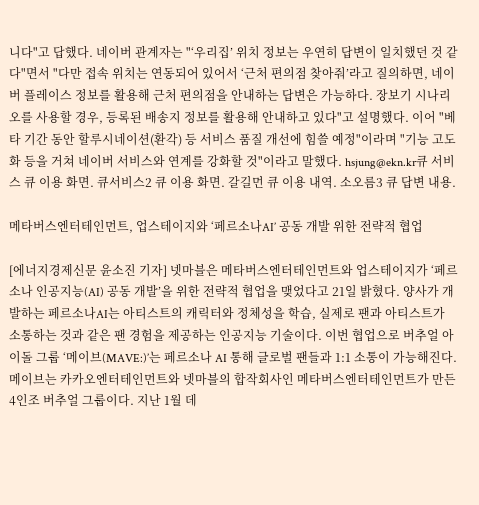니다"고 답했다. 네이버 관계자는 "‘우리집’ 위치 정보는 우연히 답변이 일치했던 것 같다"면서 "다만 접속 위치는 연동되어 있어서 ‘근처 편의점 찾아줘’라고 질의하면, 네이버 플레이스 정보를 활용해 근처 편의점을 안내하는 답변은 가능하다. 장보기 시나리오를 사용할 경우, 등록된 배송지 정보를 활용해 안내하고 있다"고 설명했다. 이어 "베타 기간 동안 할루시네이션(환각) 등 서비스 품질 개선에 힘쓸 예정"이라며 "기능 고도화 등을 거쳐 네이버 서비스와 연계를 강화할 것"이라고 말했다. hsjung@ekn.kr큐 서비스 큐 이용 화면. 큐서비스2 큐 이용 화면. 갈길먼 큐 이용 내역. 소오름3 큐 답변 내용.

메타버스엔터테인먼트, 업스테이지와 ‘페르소나AI’ 공동 개발 위한 전략적 협업

[에너지경제신문 윤소진 기자] 넷마블은 메타버스엔터테인먼트와 업스테이지가 ‘페르소나 인공지능(AI) 공동 개발’을 위한 전략적 협업을 맺었다고 21일 밝혔다. 양사가 개발하는 페르소나AI는 아티스트의 캐릭터와 정체성을 학습, 실제로 팬과 아티스트가 소통하는 것과 같은 팬 경험을 제공하는 인공지능 기술이다. 이번 협업으로 버추얼 아이돌 그룹 ‘메이브(MAVE:)’는 페르소나 AI 통해 글로벌 팬들과 1:1 소통이 가능해진다. 메이브는 카카오엔터테인먼트와 넷마블의 합작회사인 메타버스엔터테인먼트가 만든 4인조 버추얼 그룹이다. 지난 1월 데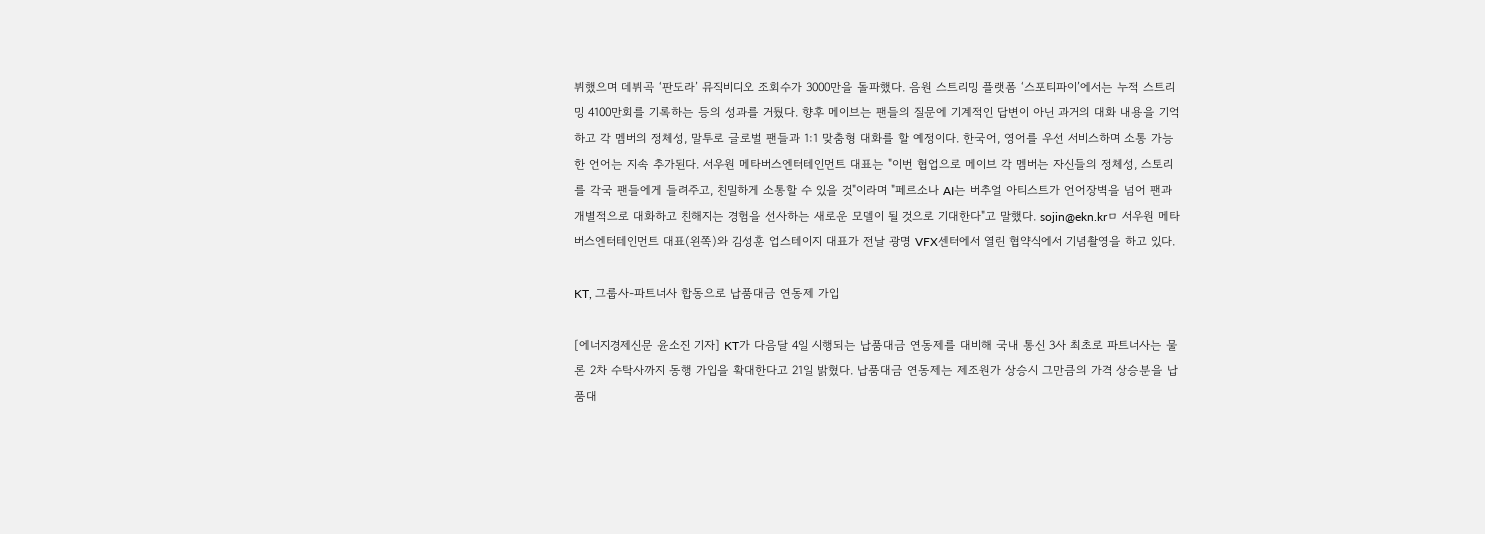뷔했으며 데뷔곡 ‘판도라’ 뮤직비디오 조회수가 3000만을 돌파했다. 음원 스트리밍 플랫폼 ‘스포티파이’에서는 누적 스트리밍 4100만회를 기록하는 등의 성과를 거뒀다. 향후 메이브는 팬들의 질문에 기계적인 답변이 아닌 과거의 대화 내용을 기억하고 각 멤버의 정체성, 말투로 글로벌 팬들과 1:1 맞춤형 대화를 할 예정이다. 한국어, 영어를 우선 서비스하며 소통 가능한 언어는 지속 추가된다. 서우원 메타버스엔터테인먼트 대표는 "이번 협업으로 메이브 각 멤버는 자신들의 정체성, 스토리를 각국 팬들에게 들려주고, 친밀하게 소통할 수 있을 것"이라며 "페르소나 AI는 버추얼 아티스트가 언어장벽을 넘어 팬과 개별적으로 대화하고 친해지는 경험을 선사하는 새로운 모델이 될 것으로 기대한다"고 말했다. sojin@ekn.krㅁ 서우원 메타버스엔터테인먼트 대표(왼쪽)와 김성훈 업스테이지 대표가 전날 광명 VFX센터에서 열린 협약식에서 기념촬영을 하고 있다.

KT, 그룹사-파트너사 합동으로 납품대금 연동제 가입

[에너지경제신문 윤소진 기자] KT가 다음달 4일 시행되는 납품대금 연동제를 대비해 국내 통신 3사 최초로 파트너사는 물론 2차 수탁사까지 동행 가입을 확대한다고 21일 밝혔다. 납품대금 연동제는 제조원가 상승시 그만큼의 가격 상승분을 납품대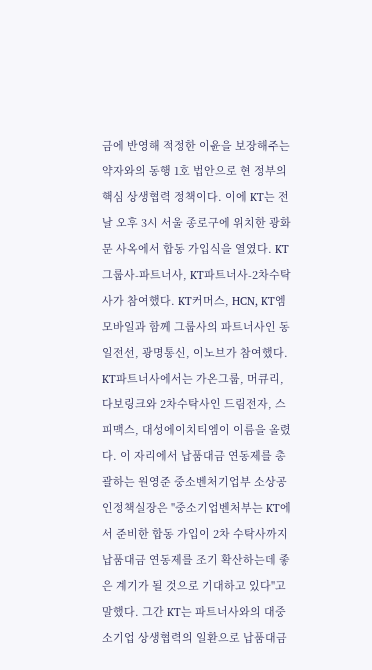금에 반영해 적정한 이윤을 보장해주는 약자와의 동행 1호 법안으로 현 정부의 핵심 상생협력 정책이다. 이에 KT는 전날 오후 3시 서울 종로구에 위치한 광화문 사옥에서 합동 가입식을 열였다. KT그룹사-파트너사, KT파트너사-2차수탁사가 참여했다. KT커머스, HCN, KT엠모바일과 함께 그룹사의 파트너사인 동일전선, 광명통신, 이노브가 참여했다. KT파트너사에서는 가온그룹, 머큐리, 다보링크와 2차수탁사인 드림전자, 스피맥스, 대성에이치티엠이 이름을 올렸다. 이 자리에서 납품대금 연동제를 총괄하는 원영준 중소벤처기업부 소상공인정책실장은 "중소기업벤처부는 KT에서 준비한 합동 가입이 2차 수탁사까지 납품대금 연동제를 조기 확산하는데 좋은 계기가 될 것으로 기대하고 있다"고 말했다. 그간 KT는 파트너사와의 대중소기업 상생협력의 일환으로 납품대금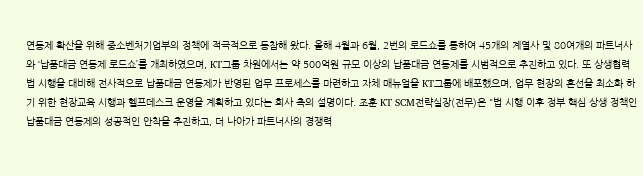연동제 확산을 위해 중소벤처기업부의 정책에 적극적으로 동참해 왔다. 올해 4월과 6월, 2번의 로드쇼를 통하여 45개의 계열사 및 80여개의 파트너사와 ‘납품대금 연동제 로드쇼’를 개최하였으며, KT그룹 차원에서는 약 500억원 규모 이상의 납품대금 연동제를 시범적으로 추진하고 있다. 또 상생협력법 시행을 대비해 전사적으로 납품대금 연동제가 반영된 업무 프로세스를 마련하고 자체 매뉴얼을 KT그룹에 배포했으며, 업무 현장의 혼선을 최소화 하기 위한 현장교육 시행과 헬프데스크 운영을 계획하고 있다는 회사 측의 설명이다. 조훈 KT SCM전략실장(전무)은 "법 시행 이후 정부 핵심 상생 정책인 납품대금 연동제의 성공적인 안착을 추진하고, 더 나아가 파트너사의 경쟁력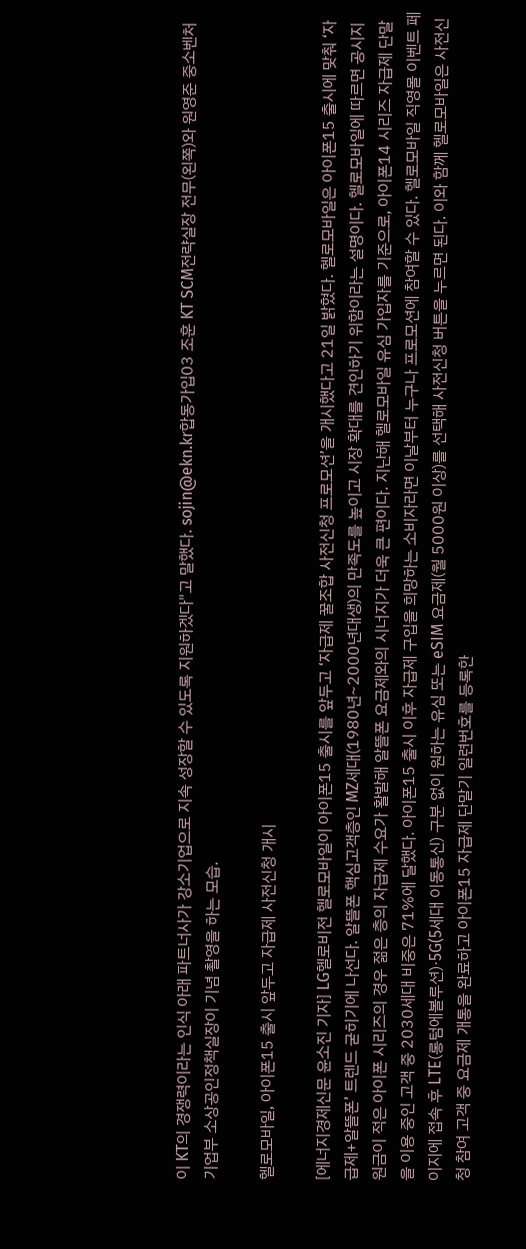이 KT의 경쟁력이라는 인식 아래 파트너사가 강소기업으로 지속 성장할 수 있도록 지원하겠다"고 말했다. sojin@ekn.kr합동가입03 조훈 KT SCM전략실장 전무(왼쪽)와 원영준 중소벤처기업부 소상공인정책실장이 기념 촬영을 하는 모습.

헬로모바일, 아이폰15 출시 앞두고 자급제 사전신청 개시

[에너지경제신문 윤소진 기자] LG헬로비전 헬로모바일이 아이폰15 출시를 앞두고 ‘자급제 꿀조합 사전신청 프로모션’을 개시했다고 21일 밝혔다. 헬로모바일은 아이폰15 출시에 맞춰 ‘자급제+알뜰폰’ 트렌드 굳히기에 나선다. 알뜰폰 핵심고객층인 MZ세대(1980년~2000년대생)의 만족도를 높이고 시장 확대를 견인하기 위함이라는 설명이다. 헬로모바일에 따르면 공시지원금이 적은 아이폰 시리즈의 경우 젊은 층의 자급제 수요가 활발해 알뜰폰 요금제와의 시너지가 더욱 큰 편이다. 지난해 헬로모바일 유심 가입자를 기준으로, 아이폰14 시리즈 자급제 단말을 이용 중인 고객 중 2030세대 비중은 71%에 달했다. 아이폰15 출시 이후 자급제 구입을 희망하는 소비자라면 이날부터 누구나 프로모션에 참여할 수 있다. 헬로모바일 직영몰 이벤트 페이지에 접속 후 LTE(롱텀에볼루션)·5G(5세대 이동통신) 구분 없이 원하는 유심 또는 eSIM 요금제(월 5000원 이상)를 선택해 사전신청 버튼을 누르면 된다. 이와 함께 헬로모바일은 사전신청 참여 고객 중 요금제 개통을 완료하고 아이폰15 자급제 단말기 일련번호를 등록한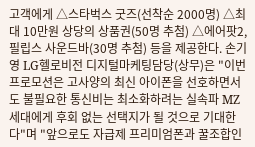고객에게 △스타벅스 굿즈(선착순 2000명) △최대 10만원 상당의 상품권(50명 추첨) △에어팟2, 필립스 사운드바(30명 추첨) 등을 제공한다. 손기영 LG헬로비전 디지털마케팅담당(상무)은 "이번 프로모션은 고사양의 최신 아이폰을 선호하면서도 불필요한 통신비는 최소화하려는 실속파 MZ세대에게 후회 없는 선택지가 될 것으로 기대한다"며 "앞으로도 자급제 프리미엄폰과 꿀조합인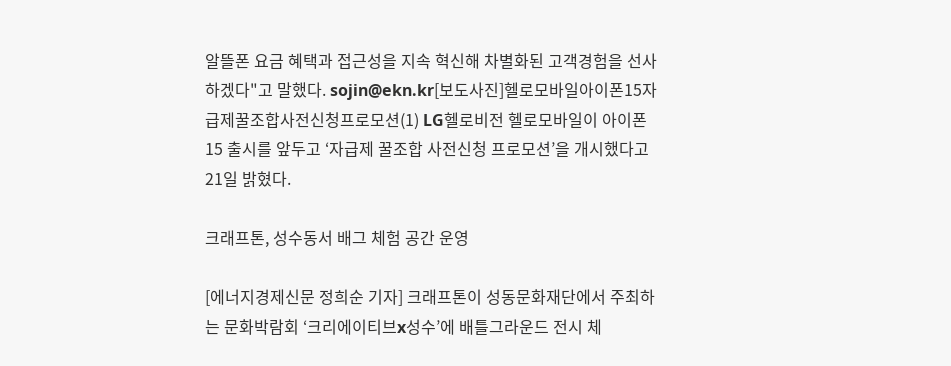알뜰폰 요금 혜택과 접근성을 지속 혁신해 차별화된 고객경험을 선사하겠다"고 말했다. sojin@ekn.kr[보도사진]헬로모바일아이폰15자급제꿀조합사전신청프로모션(1) LG헬로비전 헬로모바일이 아이폰15 출시를 앞두고 ‘자급제 꿀조합 사전신청 프로모션’을 개시했다고 21일 밝혔다.

크래프톤, 성수동서 배그 체험 공간 운영

[에너지경제신문 정희순 기자] 크래프톤이 성동문화재단에서 주최하는 문화박람회 ‘크리에이티브x성수’에 배틀그라운드 전시 체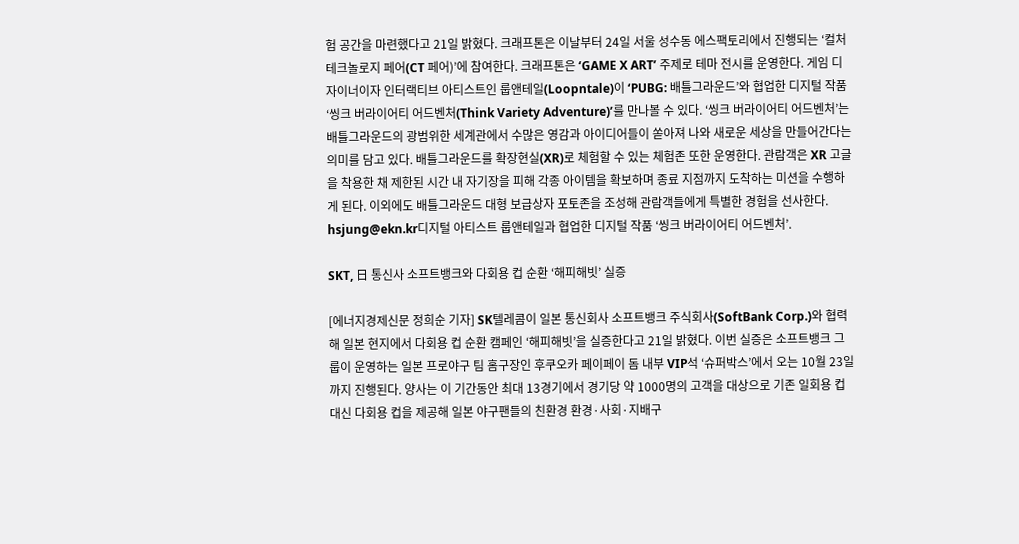험 공간을 마련했다고 21일 밝혔다. 크래프톤은 이날부터 24일 서울 성수동 에스팩토리에서 진행되는 ‘컬처 테크놀로지 페어(CT 페어)’에 참여한다. 크래프톤은 ‘GAME X ART’ 주제로 테마 전시를 운영한다. 게임 디자이너이자 인터랙티브 아티스트인 룹앤테일(Loopntale)이 ‘PUBG: 배틀그라운드’와 협업한 디지털 작품 ‘씽크 버라이어티 어드벤처(Think Variety Adventure)’를 만나볼 수 있다. ‘씽크 버라이어티 어드벤처’는 배틀그라운드의 광범위한 세계관에서 수많은 영감과 아이디어들이 쏟아져 나와 새로운 세상을 만들어간다는 의미를 담고 있다. 배틀그라운드를 확장현실(XR)로 체험할 수 있는 체험존 또한 운영한다. 관람객은 XR 고글을 착용한 채 제한된 시간 내 자기장을 피해 각종 아이템을 확보하며 종료 지점까지 도착하는 미션을 수행하게 된다. 이외에도 배틀그라운드 대형 보급상자 포토존을 조성해 관람객들에게 특별한 경험을 선사한다. hsjung@ekn.kr디지털 아티스트 룹앤테일과 협업한 디지털 작품 ‘씽크 버라이어티 어드벤처’.

SKT, 日 통신사 소프트뱅크와 다회용 컵 순환 ‘해피해빗’ 실증

[에너지경제신문 정희순 기자] SK텔레콤이 일본 통신회사 소프트뱅크 주식회사(SoftBank Corp.)와 협력해 일본 현지에서 다회용 컵 순환 캠페인 ‘해피해빗’을 실증한다고 21일 밝혔다. 이번 실증은 소프트뱅크 그룹이 운영하는 일본 프로야구 팀 홈구장인 후쿠오카 페이페이 돔 내부 VIP석 ‘슈퍼박스’에서 오는 10월 23일까지 진행된다. 양사는 이 기간동안 최대 13경기에서 경기당 약 1000명의 고객을 대상으로 기존 일회용 컵 대신 다회용 컵을 제공해 일본 야구팬들의 친환경 환경·사회·지배구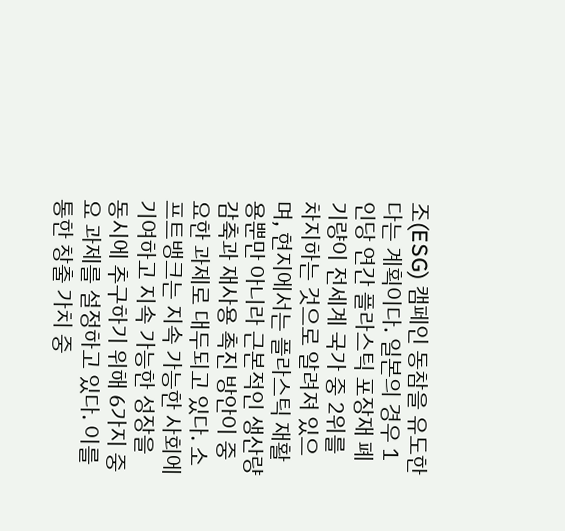조(ESG) 캠페인 동참을 유도한다는 계획이다. 일본의 경우 1인당 연간 플라스틱 포장재 폐기량이 전세계 국가 중 2위를 차지하는 것으로 알려져 있으며, 현지에서는 플라스틱 재활용뿐만 아니라 근본적인 생산량 감축과 재사용 촉진 방안이 중요한 과제로 대두되고 있다. 소프트뱅크는 지속 가능한 사회에 기여하고 지속 가능한 성장을 동시에 추구하기 위해 6가지 중요 과제를 설정하고 있다. 이를 통한 창출 가치 중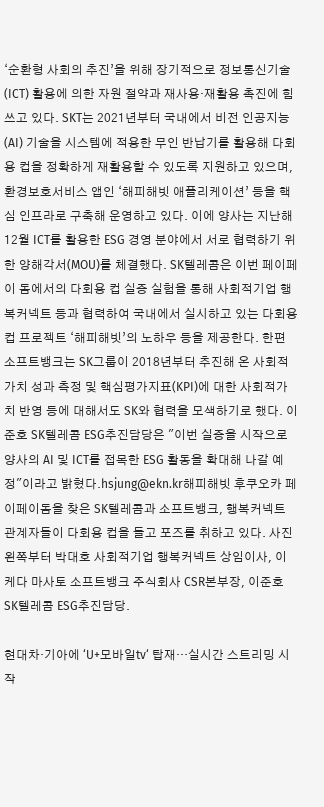‘순환형 사회의 추진’을 위해 장기적으로 정보통신기술(ICT) 활용에 의한 자원 절약과 재사용·재활용 촉진에 힘쓰고 있다. SKT는 2021년부터 국내에서 비전 인공지능(AI) 기술을 시스템에 적용한 무인 반납기를 활용해 다회용 컵을 정확하게 재활용할 수 있도록 지원하고 있으며, 환경보호서비스 앱인 ‘해피해빗 애플리케이션’ 등을 핵심 인프라로 구축해 운영하고 있다. 이에 양사는 지난해 12월 ICT를 활용한 ESG 경영 분야에서 서로 협력하기 위한 양해각서(MOU)를 체결했다. SK텔레콤은 이번 페이페이 돔에서의 다회용 컵 실증 실험을 통해 사회적기업 행복커넥트 등과 협력하여 국내에서 실시하고 있는 다회용 컵 프로젝트 ‘해피해빗’의 노하우 등을 제공한다. 한편 소프트뱅크는 SK그룹이 2018년부터 추진해 온 사회적가치 성과 측정 및 핵심평가지표(KPI)에 대한 사회적가치 반영 등에 대해서도 SK와 협력을 모색하기로 했다. 이준호 SK텔레콤 ESG추진담당은 "이번 실증을 시작으로 양사의 AI 및 ICT를 접목한 ESG 활동을 확대해 나갈 예정"이라고 밝혔다.hsjung@ekn.kr해피해빗 후쿠오카 페이페이돔을 찾은 SK텔레콤과 소프트뱅크, 행복커넥트 관계자들이 다회용 컵을 들고 포즈를 취하고 있다. 사진 왼쪽부터 박대호 사회적기업 행복커넥트 상임이사, 이케다 마사토 소프트뱅크 주식회사 CSR본부장, 이준호 SK텔레콤 ESG추진담당.

현대차·기아에 ‘U+모바일tv‘ 탑재…실시간 스트리밍 시작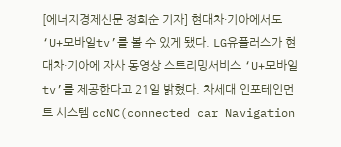[에너지경제신문 정희순 기자] 현대차·기아에서도 ‘U+모바일tv’를 볼 수 있게 됐다. LG유플러스가 현대차·기아에 자사 동영상 스트리밍서비스 ‘U+모바일tv’를 제공한다고 21일 밝혔다. 차세대 인포테인먼트 시스템 ccNC(connected car Navigation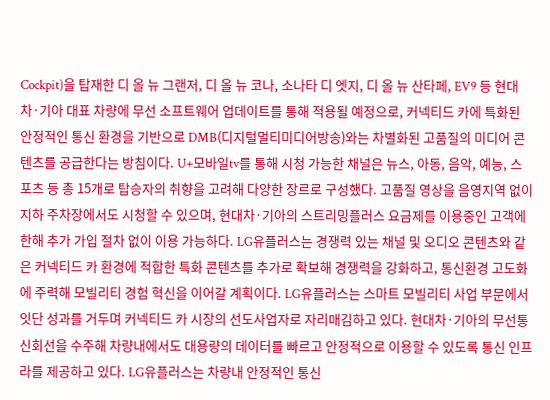Cockpit)을 탑재한 디 올 뉴 그랜저, 디 올 뉴 코나, 소나타 디 엣지, 디 올 뉴 산타페, EV9 등 현대차·기아 대표 차량에 무선 소프트웨어 업데이트를 통해 적용될 예정으로, 커넥티드 카에 특화된 안정적인 통신 환경을 기반으로 DMB(디지털멀티미디어방송)와는 차별화된 고품질의 미디어 콘텐츠를 공급한다는 방침이다. U+모바일tv를 통해 시청 가능한 채널은 뉴스, 아동, 음악, 예능, 스포츠 등 총 15개로 탑승자의 취향을 고려해 다양한 장르로 구성했다. 고품질 영상을 음영지역 없이 지하 주차장에서도 시청할 수 있으며, 현대차·기아의 스트리밍플러스 요금제를 이용중인 고객에 한해 추가 가입 절차 없이 이용 가능하다. LG유플러스는 경쟁력 있는 채널 및 오디오 콘텐츠와 같은 커넥티드 카 환경에 적합한 특화 콘텐츠를 추가로 확보해 경쟁력을 강화하고, 통신환경 고도화에 주력해 모빌리티 경험 혁신을 이어갈 계획이다. LG유플러스는 스마트 모빌리티 사업 부문에서 잇단 성과를 거두며 커넥티드 카 시장의 선도사업자로 자리매김하고 있다. 현대차·기아의 무선통신회선을 수주해 차량내에서도 대용량의 데이터를 빠르고 안정적으로 이용할 수 있도록 통신 인프라를 제공하고 있다. LG유플러스는 차량내 안정적인 통신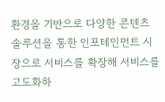환경을 기반으로 다양한 콘텐츠 솔루션을 통한 인포테인먼트 시장으로 서비스를 확장해 서비스를 고도화하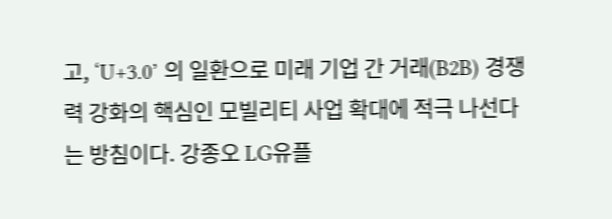고, ‘U+3.0’ 의 일환으로 미래 기업 간 거래(B2B) 경쟁력 강화의 핵심인 모빌리티 사업 확대에 적극 나선다는 방침이다. 강종오 LG유플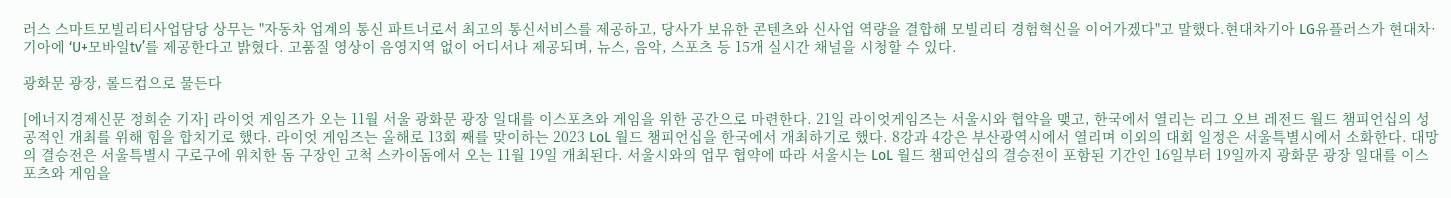러스 스마트모빌리티사업담당 상무는 "자동차 업계의 통신 파트너로서 최고의 통신서비스를 제공하고, 당사가 보유한 콘텐츠와 신사업 역량을 결합해 모빌리티 경험혁신을 이어가겠다"고 말했다.현대차기아 LG유플러스가 현대차·기아에 ‘U+모바일tv’를 제공한다고 밝혔다. 고품질 영상이 음영지역 없이 어디서나 제공되며, 뉴스, 음악, 스포츠 등 15개 실시간 채널을 시청할 수 있다.

광화문 광장, 롤드컵으로 물든다

[에너지경제신문 정희순 기자] 라이엇 게임즈가 오는 11월 서울 광화문 광장 일대를 이스포츠와 게임을 위한 공간으로 마련한다. 21일 라이엇게임즈는 서울시와 협약을 맺고, 한국에서 열리는 리그 오브 레전드 월드 챔피언십의 성공적인 개최를 위해 힘을 합치기로 했다. 라이엇 게임즈는 올해로 13회 째를 맞이하는 2023 LoL 월드 챔피언십을 한국에서 개최하기로 했다. 8강과 4강은 부산광역시에서 열리며 이외의 대회 일정은 서울특별시에서 소화한다. 대망의 결승전은 서울특별시 구로구에 위치한 돔 구장인 고척 스카이돔에서 오는 11월 19일 개최된다. 서울시와의 업무 협약에 따라 서울시는 LoL 월드 챔피언십의 결승전이 포함된 기간인 16일부터 19일까지 광화문 광장 일대를 이스포츠와 게임을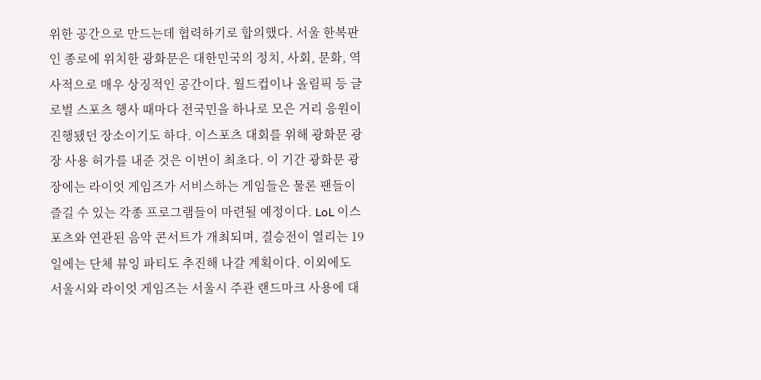위한 공간으로 만드는데 협력하기로 합의했다. 서울 한복판인 종로에 위치한 광화문은 대한민국의 정치, 사회, 문화, 역사적으로 매우 상징적인 공간이다. 월드컵이나 올림픽 등 글로벌 스포츠 행사 때마다 전국민을 하나로 모은 거리 응원이 진행됐던 장소이기도 하다. 이스포츠 대회를 위해 광화문 광장 사용 허가를 내준 것은 이번이 최초다. 이 기간 광화문 광장에는 라이엇 게임즈가 서비스하는 게임들은 물론 팬들이 즐길 수 있는 각종 프로그램들이 마련될 예정이다. LoL 이스포츠와 연관된 음악 콘서트가 개최되며, 결승전이 열리는 19일에는 단체 뷰잉 파티도 추진해 나갈 계획이다. 이외에도 서울시와 라이엇 게임즈는 서울시 주관 랜드마크 사용에 대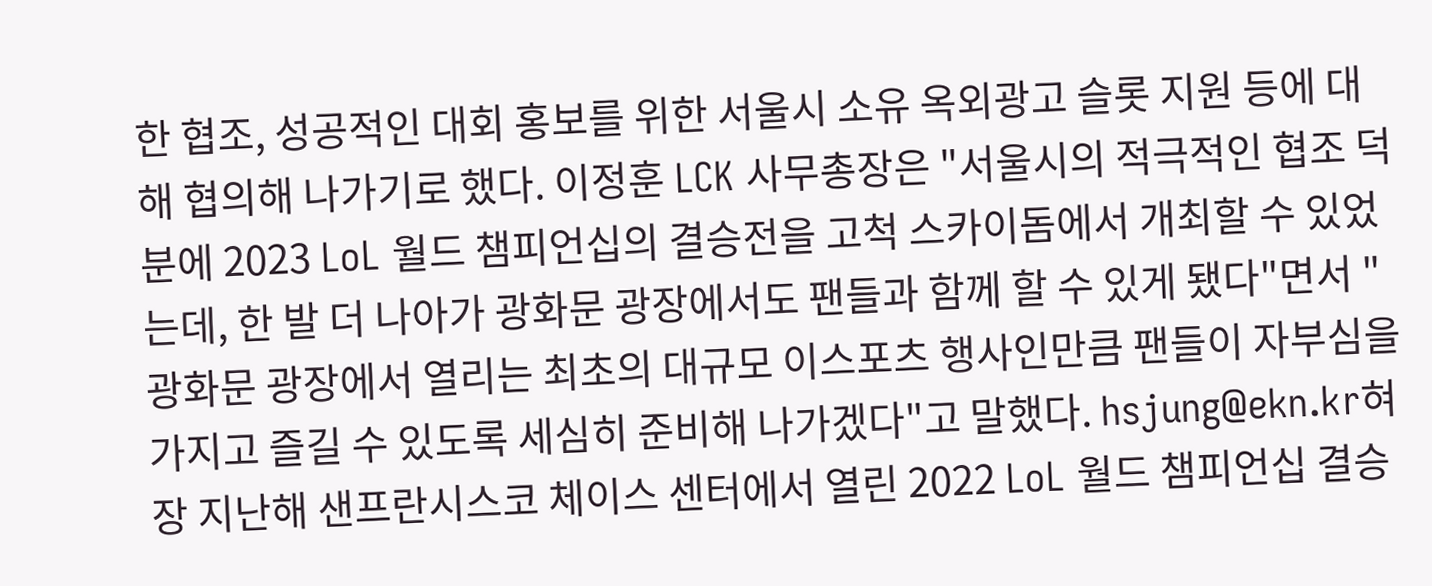한 협조, 성공적인 대회 홍보를 위한 서울시 소유 옥외광고 슬롯 지원 등에 대해 협의해 나가기로 했다. 이정훈 LCK 사무총장은 "서울시의 적극적인 협조 덕분에 2023 LoL 월드 챔피언십의 결승전을 고척 스카이돔에서 개최할 수 있었는데, 한 발 더 나아가 광화문 광장에서도 팬들과 함께 할 수 있게 됐다"면서 "광화문 광장에서 열리는 최초의 대규모 이스포츠 행사인만큼 팬들이 자부심을 가지고 즐길 수 있도록 세심히 준비해 나가겠다"고 말했다. hsjung@ekn.kr혀장 지난해 샌프란시스코 체이스 센터에서 열린 2022 LoL 월드 챔피언십 결승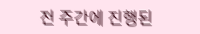전 주간에 진행된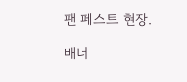팬 페스트 현장.

배너